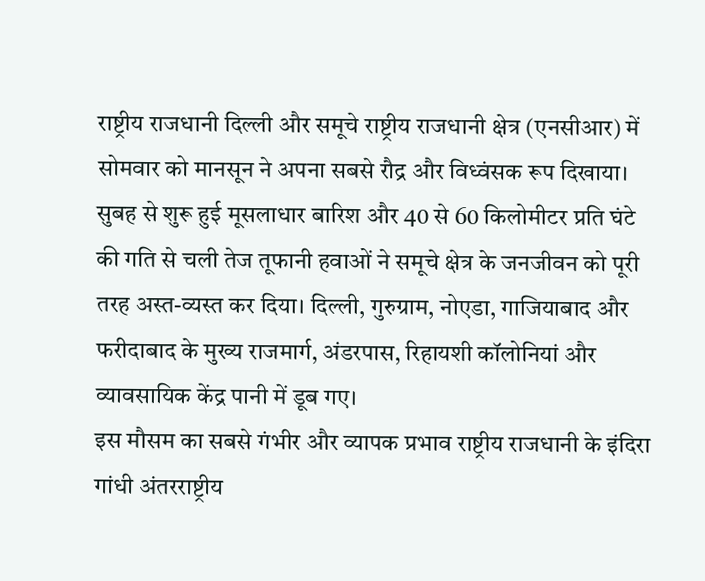राष्ट्रीय राजधानी दिल्ली और समूचे राष्ट्रीय राजधानी क्षेत्र (एनसीआर) में सोमवार को मानसून ने अपना सबसे रौद्र और विध्वंसक रूप दिखाया। सुबह से शुरू हुई मूसलाधार बारिश और 40 से 60 किलोमीटर प्रति घंटे की गति से चली तेज तूफानी हवाओं ने समूचे क्षेत्र के जनजीवन को पूरी तरह अस्त-व्यस्त कर दिया। दिल्ली, गुरुग्राम, नोएडा, गाजियाबाद और फरीदाबाद के मुख्य राजमार्ग, अंडरपास, रिहायशी कॉलोनियां और व्यावसायिक केंद्र पानी में डूब गए।
इस मौसम का सबसे गंभीर और व्यापक प्रभाव राष्ट्रीय राजधानी के इंदिरा गांधी अंतरराष्ट्रीय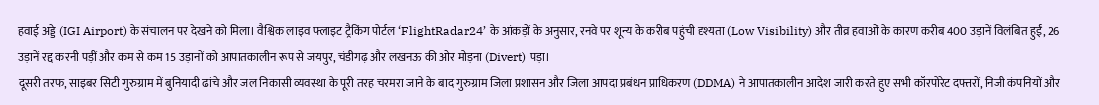हवाई अड्डे (IGI Airport) के संचालन पर देखने को मिला। वैश्विक लाइव फ्लाइट ट्रैकिंग पोर्टल ‘FlightRadar24’ के आंकड़ों के अनुसार, रनवे पर शून्य के करीब पहुंची दृश्यता (Low Visibility) और तीव्र हवाओं के कारण करीब 400 उड़ानें विलंबित हुईं, 26 उड़ानें रद्द करनी पड़ीं और कम से कम 15 उड़ानों को आपातकालीन रूप से जयपुर, चंडीगढ़ और लखनऊ की ओर मोड़ना (Divert) पड़ा।
दूसरी तरफ, साइबर सिटी गुरुग्राम में बुनियादी ढांचे और जल निकासी व्यवस्था के पूरी तरह चरमरा जाने के बाद गुरुग्राम जिला प्रशासन और जिला आपदा प्रबंधन प्राधिकरण (DDMA) ने आपातकालीन आदेश जारी करते हुए सभी कॉरपोरेट दफ्तरों, निजी कंपनियों और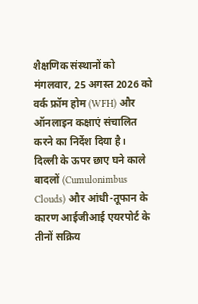शैक्षणिक संस्थानों को मंगलवार, 25 अगस्त 2026 को वर्क फ्रॉम होम (WFH) और ऑनलाइन कक्षाएं संचालित करने का निर्देश दिया है।
दिल्ली के ऊपर छाए घने काले बादलों (Cumulonimbus Clouds) और आंधी-तूफान के कारण आईजीआई एयरपोर्ट के तीनों सक्रिय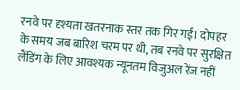रनवे पर दृश्यता खतरनाक स्तर तक गिर गई। दोपहर के समय जब बारिश चरम पर थी, तब रनवे पर सुरक्षित लैंडिंग के लिए आवश्यक न्यूनतम विजुअल रेंज नहीं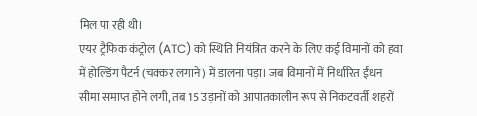मिल पा रही थी।
एयर ट्रैफिक कंट्रोल (ATC) को स्थिति नियंत्रित करने के लिए कई विमानों को हवा में होल्डिंग पैटर्न (चक्कर लगाने) में डालना पड़ा। जब विमानों में निर्धारित ईंधन सीमा समाप्त होने लगी, तब 15 उड़ानों को आपातकालीन रूप से निकटवर्ती शहरों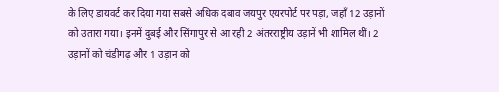के लिए डायवर्ट कर दिया गया सबसे अधिक दबाव जयपुर एयरपोर्ट पर पड़ा, जहाँ 12 उड़ानों को उतारा गया। इनमें दुबई और सिंगापुर से आ रही 2 अंतरराष्ट्रीय उड़ानें भी शामिल थीं। 2 उड़ानों को चंडीगढ़ और 1 उड़ान को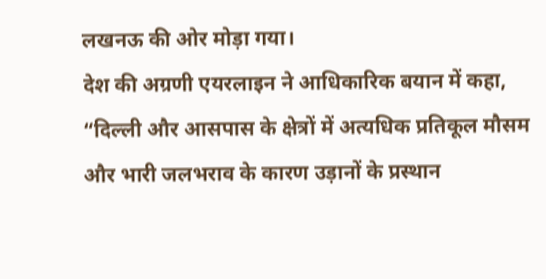लखनऊ की ओर मोड़ा गया।
देश की अग्रणी एयरलाइन ने आधिकारिक बयान में कहा, “दिल्ली और आसपास के क्षेत्रों में अत्यधिक प्रतिकूल मौसम और भारी जलभराव के कारण उड़ानों के प्रस्थान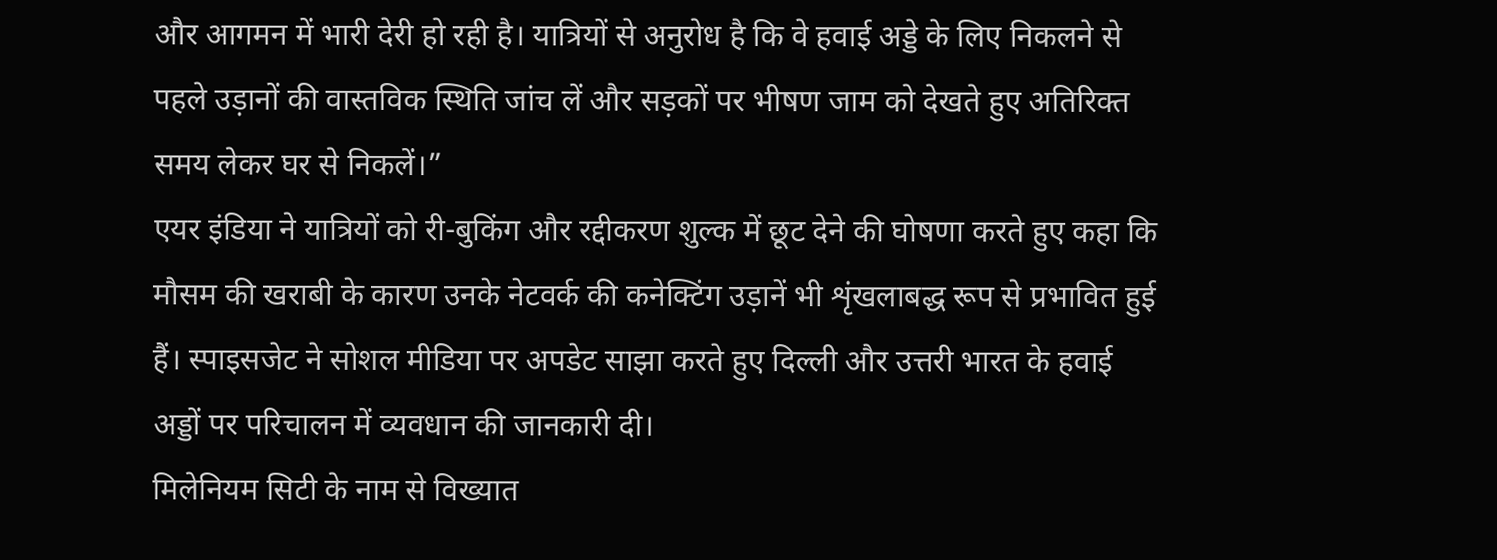और आगमन में भारी देरी हो रही है। यात्रियों से अनुरोध है कि वे हवाई अड्डे के लिए निकलने से पहले उड़ानों की वास्तविक स्थिति जांच लें और सड़कों पर भीषण जाम को देखते हुए अतिरिक्त समय लेकर घर से निकलें।”
एयर इंडिया ने यात्रियों को री-बुकिंग और रद्दीकरण शुल्क में छूट देने की घोषणा करते हुए कहा कि मौसम की खराबी के कारण उनके नेटवर्क की कनेक्टिंग उड़ानें भी शृंखलाबद्ध रूप से प्रभावित हुई हैं। स्पाइसजेट ने सोशल मीडिया पर अपडेट साझा करते हुए दिल्ली और उत्तरी भारत के हवाई अड्डों पर परिचालन में व्यवधान की जानकारी दी।
मिलेनियम सिटी के नाम से विख्यात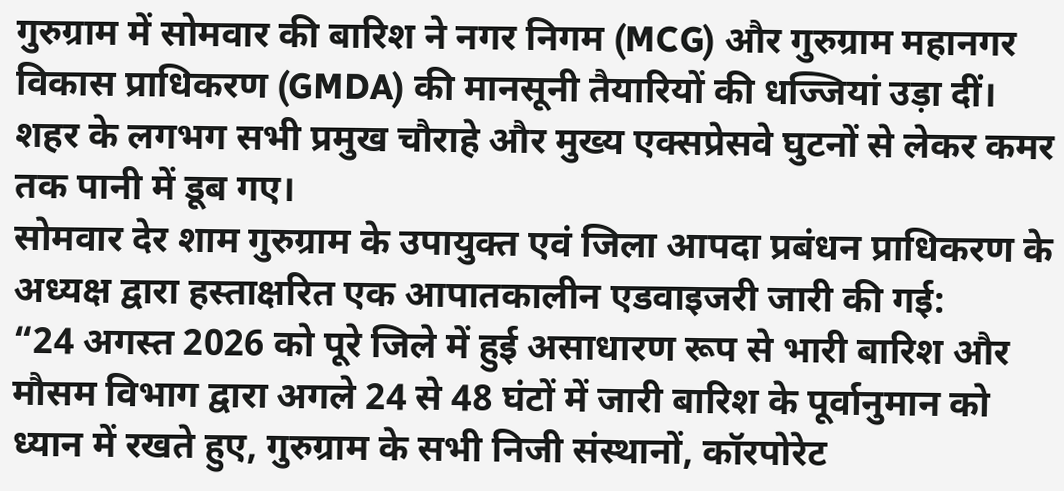गुरुग्राम में सोमवार की बारिश ने नगर निगम (MCG) और गुरुग्राम महानगर विकास प्राधिकरण (GMDA) की मानसूनी तैयारियों की धज्जियां उड़ा दीं। शहर के लगभग सभी प्रमुख चौराहे और मुख्य एक्सप्रेसवे घुटनों से लेकर कमर तक पानी में डूब गए।
सोमवार देर शाम गुरुग्राम के उपायुक्त एवं जिला आपदा प्रबंधन प्राधिकरण के अध्यक्ष द्वारा हस्ताक्षरित एक आपातकालीन एडवाइजरी जारी की गई:
“24 अगस्त 2026 को पूरे जिले में हुई असाधारण रूप से भारी बारिश और मौसम विभाग द्वारा अगले 24 से 48 घंटों में जारी बारिश के पूर्वानुमान को ध्यान में रखते हुए, गुरुग्राम के सभी निजी संस्थानों, कॉरपोरेट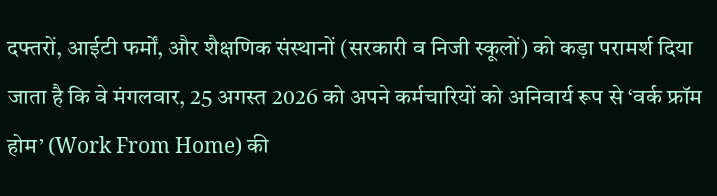दफ्तरों, आईटी फर्मों, और शैक्षणिक संस्थानों (सरकारी व निजी स्कूलों) को कड़ा परामर्श दिया जाता है कि वे मंगलवार, 25 अगस्त 2026 को अपने कर्मचारियों को अनिवार्य रूप से ‘वर्क फ्रॉम होम’ (Work From Home) की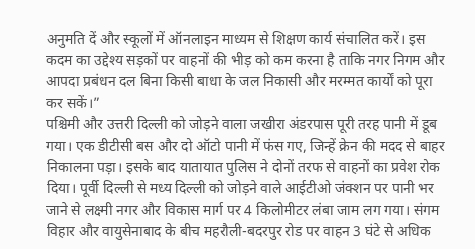अनुमति दें और स्कूलों में ऑनलाइन माध्यम से शिक्षण कार्य संचालित करें। इस कदम का उद्देश्य सड़कों पर वाहनों की भीड़ को कम करना है ताकि नगर निगम और आपदा प्रबंधन दल बिना किसी बाधा के जल निकासी और मरम्मत कार्यों को पूरा कर सकें।”
पश्चिमी और उत्तरी दिल्ली को जोड़ने वाला जखीरा अंडरपास पूरी तरह पानी में डूब गया। एक डीटीसी बस और दो ऑटो पानी में फंस गए, जिन्हें क्रेन की मदद से बाहर निकालना पड़ा। इसके बाद यातायात पुलिस ने दोनों तरफ से वाहनों का प्रवेश रोक दिया। पूर्वी दिल्ली से मध्य दिल्ली को जोड़ने वाले आईटीओ जंक्शन पर पानी भर जाने से लक्ष्मी नगर और विकास मार्ग पर 4 किलोमीटर लंबा जाम लग गया। संगम विहार और वायुसेनाबाद के बीच महरौली-बदरपुर रोड पर वाहन 3 घंटे से अधिक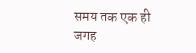समय तक एक ही जगह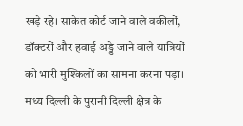खड़े रहे। साकेत कोर्ट जाने वाले वकीलों, डॉक्टरों और हवाई अड्डे जाने वाले यात्रियों को भारी मुश्किलों का सामना करना पड़ा।
मध्य दिल्ली के पुरानी दिल्ली क्षेत्र के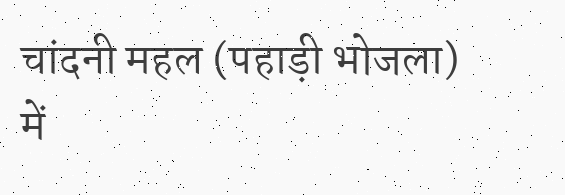चांदनी महल (पहाड़ी भोजला) में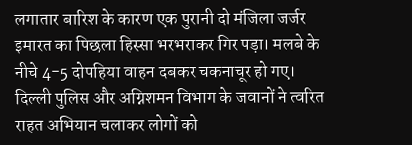लगातार बारिश के कारण एक पुरानी दो मंजिला जर्जर इमारत का पिछला हिस्सा भरभराकर गिर पड़ा। मलबे के नीचे 4-5 दोपहिया वाहन दबकर चकनाचूर हो गए। दिल्ली पुलिस और अग्निशमन विभाग के जवानों ने त्वरित राहत अभियान चलाकर लोगों को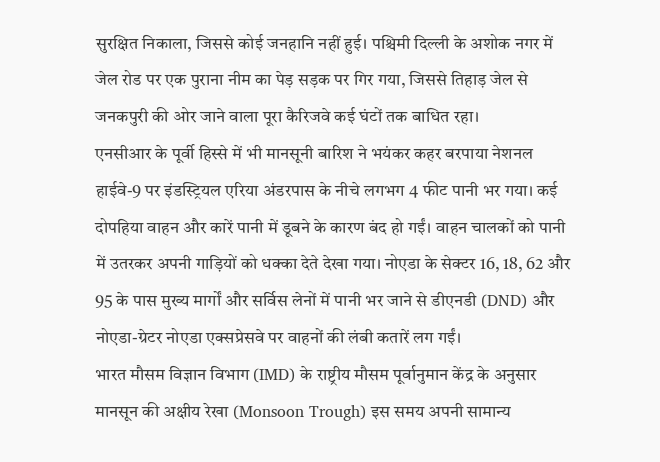सुरक्षित निकाला, जिससे कोई जनहानि नहीं हुई। पश्चिमी दिल्ली के अशोक नगर में जेल रोड पर एक पुराना नीम का पेड़ सड़क पर गिर गया, जिससे तिहाड़ जेल से जनकपुरी की ओर जाने वाला पूरा कैरिजवे कई घंटों तक बाधित रहा।
एनसीआर के पूर्वी हिस्से में भी मानसूनी बारिश ने भयंकर कहर बरपाया नेशनल हाईवे-9 पर इंडस्ट्रियल एरिया अंडरपास के नीचे लगभग 4 फीट पानी भर गया। कई दोपहिया वाहन और कारें पानी में डूबने के कारण बंद हो गईं। वाहन चालकों को पानी में उतरकर अपनी गाड़ियों को धक्का देते देखा गया। नोएडा के सेक्टर 16, 18, 62 और 95 के पास मुख्य मार्गों और सर्विस लेनों में पानी भर जाने से डीएनडी (DND) और नोएडा-ग्रेटर नोएडा एक्सप्रेसवे पर वाहनों की लंबी कतारें लग गईं।
भारत मौसम विज्ञान विभाग (IMD) के राष्ट्रीय मौसम पूर्वानुमान केंद्र के अनुसार मानसून की अक्षीय रेखा (Monsoon Trough) इस समय अपनी सामान्य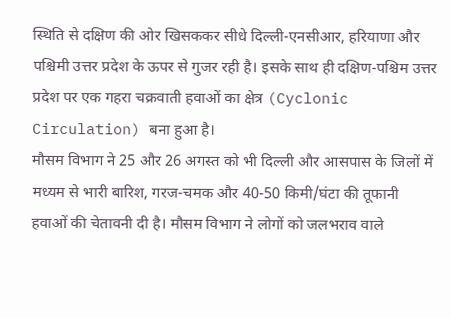स्थिति से दक्षिण की ओर खिसककर सीधे दिल्ली-एनसीआर, हरियाणा और पश्चिमी उत्तर प्रदेश के ऊपर से गुजर रही है। इसके साथ ही दक्षिण-पश्चिम उत्तर प्रदेश पर एक गहरा चक्रवाती हवाओं का क्षेत्र (Cyclonic Circulation) बना हुआ है।
मौसम विभाग ने 25 और 26 अगस्त को भी दिल्ली और आसपास के जिलों में मध्यम से भारी बारिश, गरज-चमक और 40-50 किमी/घंटा की तूफानी हवाओं की चेतावनी दी है। मौसम विभाग ने लोगों को जलभराव वाले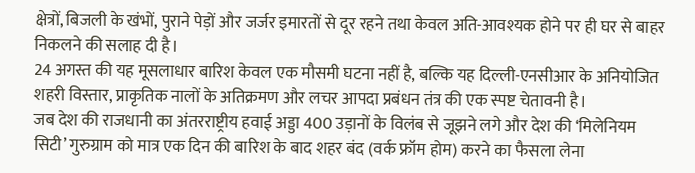क्षेत्रों, बिजली के खंभों, पुराने पेड़ों और जर्जर इमारतों से दूर रहने तथा केवल अति-आवश्यक होने पर ही घर से बाहर निकलने की सलाह दी है।
24 अगस्त की यह मूसलाधार बारिश केवल एक मौसमी घटना नहीं है, बल्कि यह दिल्ली-एनसीआर के अनियोजित शहरी विस्तार, प्राकृतिक नालों के अतिक्रमण और लचर आपदा प्रबंधन तंत्र की एक स्पष्ट चेतावनी है।
जब देश की राजधानी का अंतरराष्ट्रीय हवाई अड्डा 400 उड़ानों के विलंब से जूझने लगे और देश की ‘मिलेनियम सिटी’ गुरुग्राम को मात्र एक दिन की बारिश के बाद शहर बंद (वर्क फ्रॉम होम) करने का फैसला लेना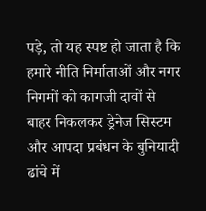पड़े, तो यह स्पष्ट हो जाता है कि हमारे नीति निर्माताओं और नगर निगमों को कागजी दावों से बाहर निकलकर ड्रेनेज सिस्टम और आपदा प्रबंधन के बुनियादी ढांचे में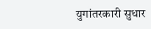युगांतरकारी सुधार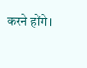करने होंगे।